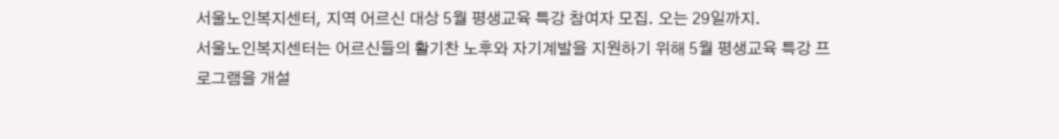서울노인복지센터, 지역 어르신 대상 5월 평생교육 특강 참여자 모집. 오는 29일까지.
서울노인복지센터는 어르신들의 활기찬 노후와 자기계발을 지원하기 위해 5월 평생교육 특강 프로그램을 개설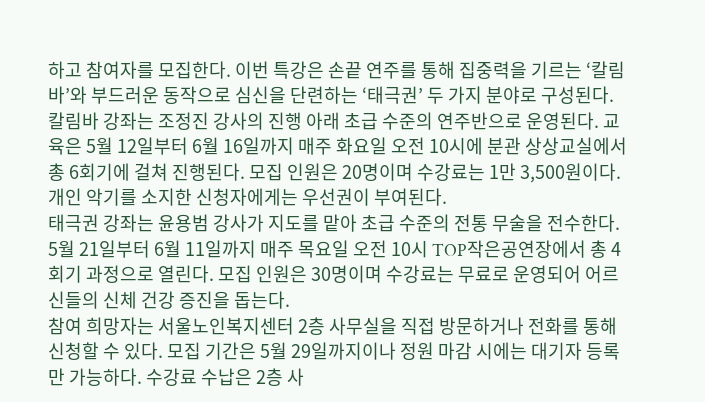하고 참여자를 모집한다. 이번 특강은 손끝 연주를 통해 집중력을 기르는 ‘칼림바’와 부드러운 동작으로 심신을 단련하는 ‘태극권’ 두 가지 분야로 구성된다.
칼림바 강좌는 조정진 강사의 진행 아래 초급 수준의 연주반으로 운영된다. 교육은 5월 12일부터 6월 16일까지 매주 화요일 오전 10시에 분관 상상교실에서 총 6회기에 걸쳐 진행된다. 모집 인원은 20명이며 수강료는 1만 3,500원이다. 개인 악기를 소지한 신청자에게는 우선권이 부여된다.
태극권 강좌는 윤용범 강사가 지도를 맡아 초급 수준의 전통 무술을 전수한다. 5월 21일부터 6월 11일까지 매주 목요일 오전 10시 TOP작은공연장에서 총 4회기 과정으로 열린다. 모집 인원은 30명이며 수강료는 무료로 운영되어 어르신들의 신체 건강 증진을 돕는다.
참여 희망자는 서울노인복지센터 2층 사무실을 직접 방문하거나 전화를 통해 신청할 수 있다. 모집 기간은 5월 29일까지이나 정원 마감 시에는 대기자 등록만 가능하다. 수강료 수납은 2층 사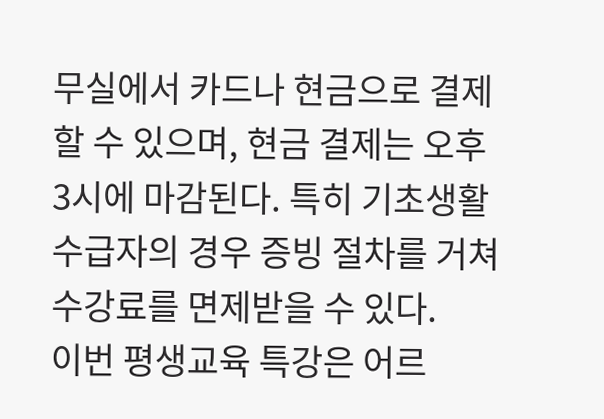무실에서 카드나 현금으로 결제할 수 있으며, 현금 결제는 오후 3시에 마감된다. 특히 기초생활수급자의 경우 증빙 절차를 거쳐 수강료를 면제받을 수 있다.
이번 평생교육 특강은 어르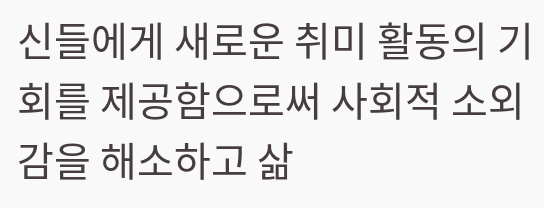신들에게 새로운 취미 활동의 기회를 제공함으로써 사회적 소외감을 해소하고 삶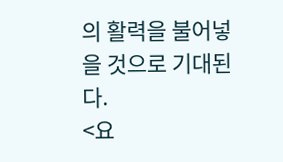의 활력을 불어넣을 것으로 기대된다.
<요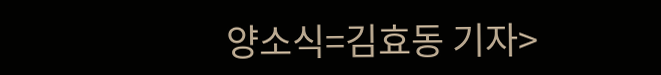양소식=김효동 기자>